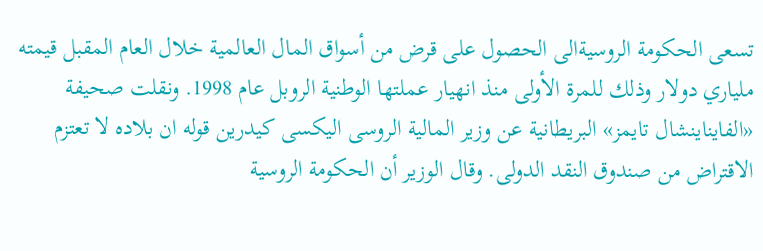تسعى الحكومة الروسيةالى الحصول على قرض من أسواق المال العالمية خلال العام المقبل قيمته ملياري دولار وذلك للمرة الأولى منذ انهيار عملتها الوطنية الروبل عام 1998. ونقلت صحيفة «الفايناينشال تايمز» البريطانية عن وزير المالية الروسى اليكسى كيدرين قوله ان بلاده لا تعتزم الاقتراض من صندوق النقد الدولى. وقال الوزير أن الحكومة الروسية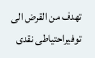تهدف من القرض الى توفيراحتياطى نقدى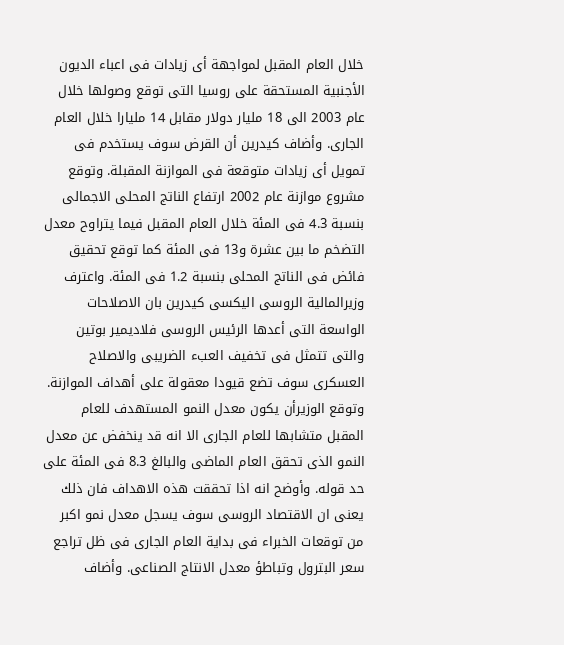خلال العام المقبل لمواجهة أى زيادات فى اعباء الديون الأجنبية المستحقة على روسيا التى توقع وصولها خلال عام 2003 الى 18 مليار دولار مقابل 14 مليارا خلال العام الجارى. وأضاف كيدرين أن القرض سوف يستخدم فى تمويل أى زيادات متوقعة فى الموازنة المقبلة. وتوقع مشروع موازنة عام 2002 ارتفاع الناتج المحلى الاجمالى بنسبة 4.3 فى المئة خلال العام المقبل فيما يتراوح معدل التضخم ما بين عشرة و13 فى المئة كما توقع تحقيق فائض فى الناتج المحلى بنسبة 1.2 فى المئة. واعترف وزيرالمالية الروسى اليكسى كيدرين بان الاصلاحات الواسعة التى أعدها الرئيس الروسى فلاديمير بوتين والتى تتمثل فى تخفيف العبء الضريبى والاصلاح العسكرى سوف تضع قيودا معقولة على أهداف الموازنة. وتوقع الوزيرأن يكون معدل النمو المستهدف للعام المقبل متشابها للعام الجارى الا انه قد ينخفض عن معدل النمو الذى تحقق العام الماضى والبالغ 8.3 فى المئة على حد قوله. وأوضح انه اذا تحققت هذه الاهداف فان ذلك يعنى ان الاقتصاد الروسى سوف يسجل معدل نمو اكبر من توقعات الخبراء فى بداية العام الجارى فى ظل تراجع سعر البترول وتباطؤ معدل الانتاج الصناعى. وأضاف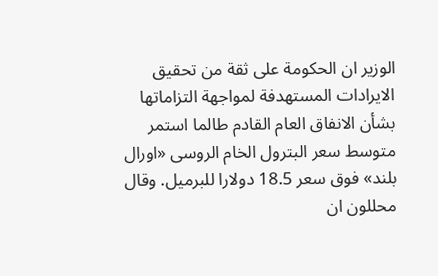الوزير ان الحكومة على ثقة من تحقيق الايرادات المستهدفة لمواجهة التزاماتها بشأن الانفاق العام القادم طالما استمر متوسط سعر البترول الخام الروسى «اورال بلند» فوق سعر 18.5 دولارا للبرميل. وقال محللون ان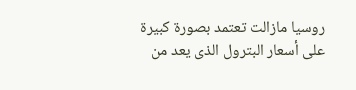روسيا مازالت تعتمد بصورة كبيرة على أسعار البترول الذى يعد من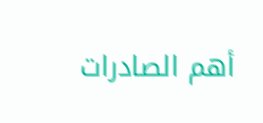أهم الصادرات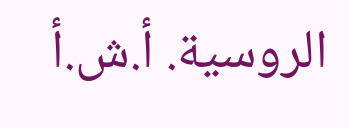الروسية. أ.ش.أ